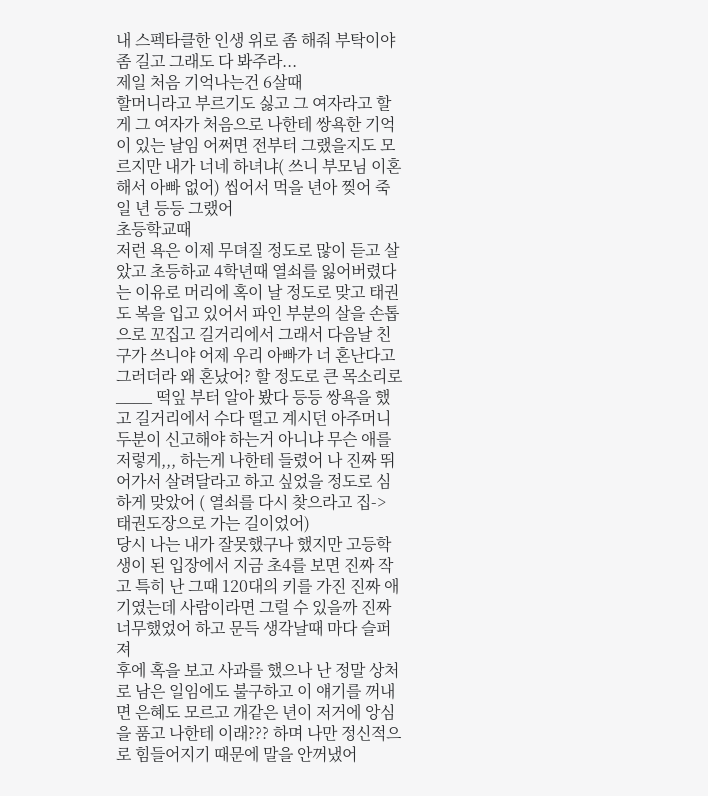내 스펙타클한 인생 위로 좀 해줘 부탁이야 좀 길고 그래도 다 봐주라...
제일 처음 기억나는건 6살때
할머니라고 부르기도 싫고 그 여자라고 할게 그 여자가 처음으로 나한테 쌍욕한 기억이 있는 날임 어쩌면 전부터 그랬을지도 모르지만 내가 너네 하녀냐( 쓰니 부모님 이혼해서 아빠 없어) 씹어서 먹을 년아 찢어 죽일 년 등등 그랬어
초등학교때
저런 욕은 이제 무뎌질 정도로 많이 듣고 살았고 초등하교 4학년때 열쇠를 잃어버렸다는 이유로 머리에 혹이 날 정도로 맞고 태권도 복을 입고 있어서 파인 부분의 살을 손톱으로 꼬집고 길거리에서 그래서 다음날 친구가 쓰니야 어제 우리 아빠가 너 혼난다고 그러더라 왜 혼났어? 할 정도로 큰 목소리로 ____ 떡잎 부터 알아 봤다 등등 쌍욕을 했고 길거리에서 수다 떨고 계시던 아주머니 두분이 신고해야 하는거 아니냐 무슨 애를 저렇게,,, 하는게 나한테 들렸어 나 진짜 뛰어가서 살려달라고 하고 싶었을 정도로 심하게 맞았어 ( 열쇠를 다시 찾으라고 집-> 태권도장으로 가는 길이었어)
당시 나는 내가 잘못했구나 했지만 고등학생이 된 입장에서 지금 초4를 보면 진짜 작고 특히 난 그때 120대의 키를 가진 진짜 애기였는데 사람이라면 그럴 수 있을까 진짜 너무했었어 하고 문득 생각날때 마다 슬퍼져
후에 혹을 보고 사과를 했으나 난 정말 상처로 남은 일임에도 불구하고 이 얘기를 꺼내면 은혜도 모르고 개같은 년이 저거에 앙심을 품고 나한테 이래??? 하며 나만 정신적으로 힘들어지기 때문에 말을 안꺼냈어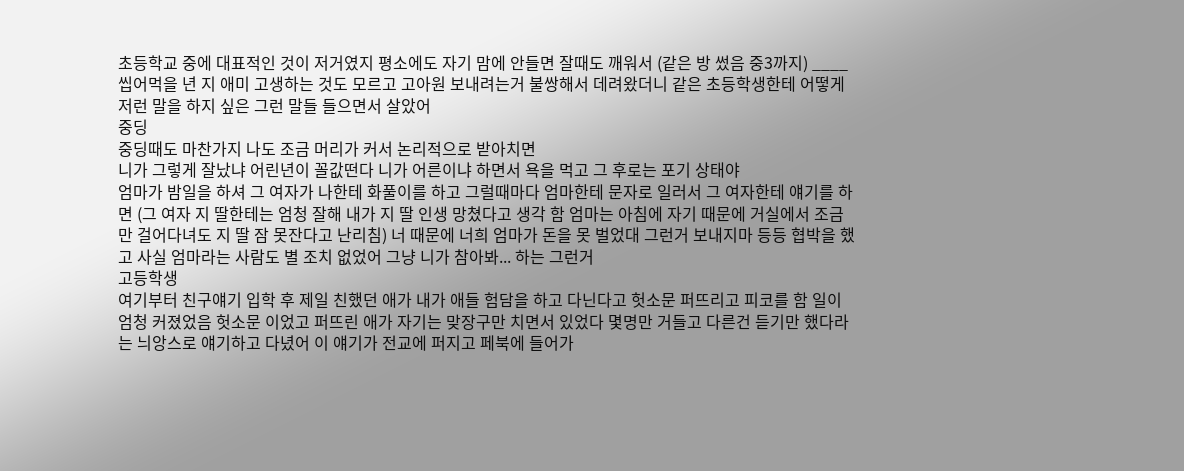초등학교 중에 대표적인 것이 저거였지 평소에도 자기 맘에 안들면 잘때도 깨워서 (같은 방 썼음 중3까지) ____ 씹어먹을 년 지 애미 고생하는 것도 모르고 고아원 보내려는거 불쌍해서 데려왔더니 같은 초등학생한테 어떻게 저런 말을 하지 싶은 그런 말들 들으면서 살았어
중딩
중딩때도 마찬가지 나도 조금 머리가 커서 논리적으로 받아치면
니가 그렇게 잘났냐 어린년이 꼴값떤다 니가 어른이냐 하면서 욕을 먹고 그 후로는 포기 상태야
엄마가 밤일을 하셔 그 여자가 나한테 화풀이를 하고 그럴때마다 엄마한테 문자로 일러서 그 여자한테 얘기를 하면 (그 여자 지 딸한테는 엄청 잘해 내가 지 딸 인생 망쳤다고 생각 함 엄마는 아침에 자기 때문에 거실에서 조금만 걸어다녀도 지 딸 잠 못잔다고 난리침) 너 때문에 너희 엄마가 돈을 못 벌었대 그런거 보내지마 등등 협박을 했고 사실 엄마라는 사람도 별 조치 없었어 그냥 니가 참아봐... 하는 그런거
고등학생
여기부터 친구얘기 입학 후 제일 친했던 애가 내가 애들 험담을 하고 다닌다고 헛소문 퍼뜨리고 피코를 함 일이 엄청 커졌었음 헛소문 이었고 퍼뜨린 애가 자기는 맞장구만 치면서 있었다 몇명만 거들고 다른건 듣기만 했다라는 늬앙스로 얘기하고 다녔어 이 얘기가 전교에 퍼지고 페북에 들어가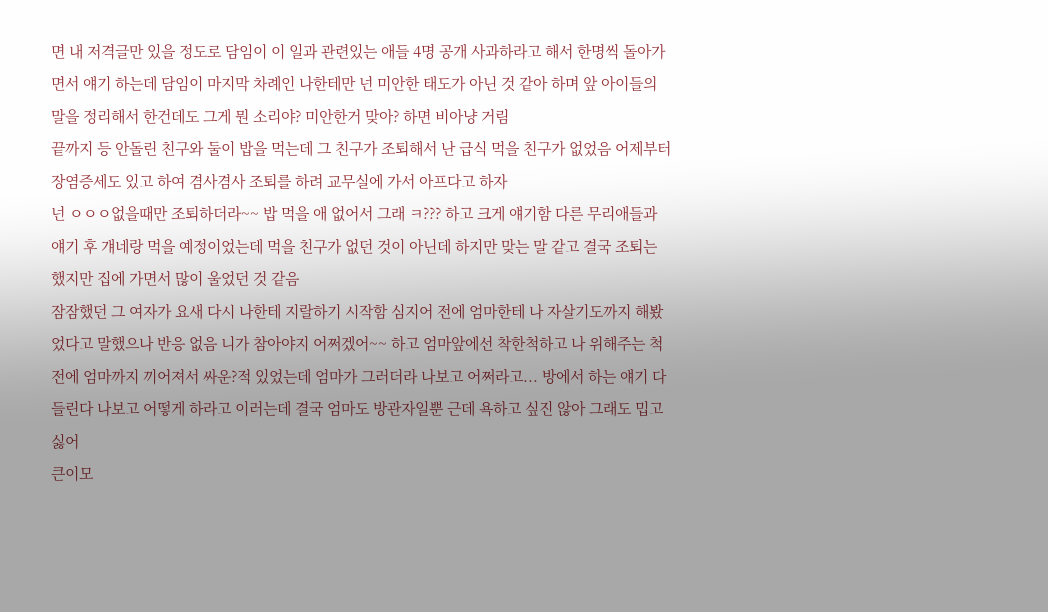면 내 저격글만 있을 정도로 담임이 이 일과 관련있는 애들 4명 공개 사과하라고 해서 한명씩 돌아가면서 얘기 하는데 담임이 마지막 차례인 나한테만 넌 미안한 태도가 아닌 것 같아 하며 앞 아이들의 말을 정리해서 한건데도 그게 뭔 소리야? 미안한거 맞아? 하면 비아냥 거림
끝까지 등 안돌린 친구와 둘이 밥을 먹는데 그 친구가 조퇴해서 난 급식 먹을 친구가 없었음 어제부터 장염증세도 있고 하여 겸사겸사 조퇴를 하려 교무실에 가서 아프다고 하자
넌 ㅇㅇㅇ없을때만 조퇴하더라~~ 밥 먹을 애 없어서 그래 ㅋ??? 하고 크게 얘기함 다른 무리애들과 얘기 후 걔네랑 먹을 예정이었는데 먹을 친구가 없던 것이 아닌데 하지만 맞는 말 같고 결국 조퇴는 했지만 집에 가면서 많이 울었던 것 같음
잠잠했던 그 여자가 요새 다시 나한테 지랄하기 시작함 심지어 전에 엄마한테 나 자살기도까지 해봤었다고 말했으나 반응 없음 니가 참아야지 어쩌겠어~~ 하고 엄마앞에선 착한척하고 나 위해주는 척 전에 엄마까지 끼어져서 싸운?적 있었는데 엄마가 그러더라 나보고 어쩌라고... 방에서 하는 얘기 다 들린다 나보고 어떻게 하라고 이러는데 결국 엄마도 방관자일뿐 근데 욕하고 싶진 않아 그래도 밉고 싫어
큰이모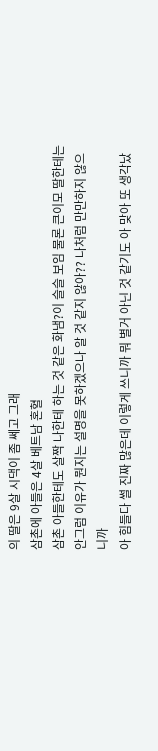의 딸은 9살 시댁이 좀 쎄고 그래
삼촌에 아들은 4살 베트남 혼혈
삼촌 아들한테도 살짝 나한테 하는 것 같은 화냄?이 슬슬 보임 물론 큰이모 딸한테는 안그럼 이유가 뭔지는 설명을 못하겠으나 알 것 같지 않아?? 나처럼 만만하지 않으니까
아 힘들다 썰 진짜 많은데 이렇게 쓰니까 뭐 별거 아닌 것 같기도 아 맞아 또 생각났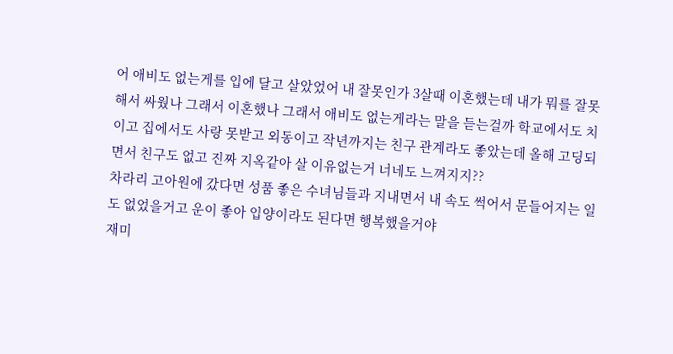어 애비도 없는게를 입에 달고 살았었어 내 잘못인가 3살때 이혼했는데 내가 뭐를 잘못해서 싸웠나 그래서 이혼했나 그래서 애비도 없는게라는 말을 듣는걸까 학교에서도 치이고 집에서도 사랑 못받고 외동이고 작년까지는 친구 관계라도 좋았는데 올해 고딩되면서 친구도 없고 진짜 지옥같아 살 이유없는거 너네도 느껴지지??
차라리 고아원에 갔다면 성품 좋은 수녀님들과 지내면서 내 속도 썩어서 문들어지는 일도 없었을거고 운이 좋아 입양이라도 된다면 행복했을거야
재미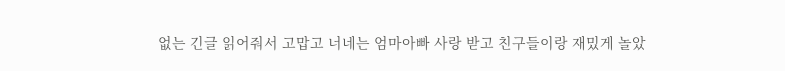없는 긴글 읽어줘서 고맙고 너네는 엄마아빠 사랑 받고 친구들이랑 재밌게 놀았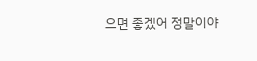으면 좋겠어 정말이야